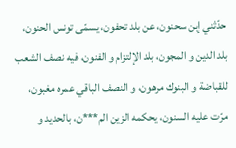حدّثني إبن سحنون، عن بلد تحفون، يسمّى تونس الحنون، بلد الدين و المجون، بلد الإلتزام و الفنون، فيه نصف الشعب للقباضة و البنوك مرهون، و النصف الباقي عمره مغبون، مرّت عليه السنون، يحكمه الزين الم***ن، بالحديد و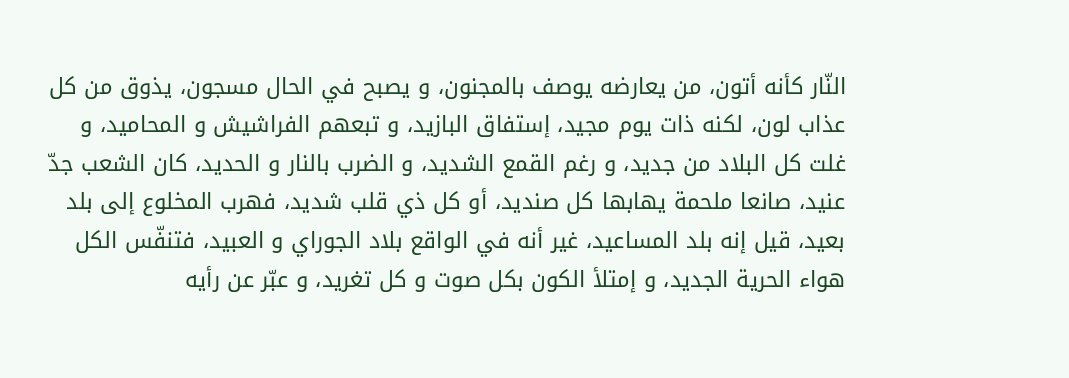النّار كأنه أتون، من يعارضه يوصف بالمجنون، و يصبح في الحال مسجون، يذوق من كل عذاب لون، لكنه ذات يوم مجيد، إستفاق البازيد، و تبعهم الفراشيش و المحاميد، و غلت كل البلاد من جديد، و رغم القمع الشديد، و الضرب بالنار و الحديد، كان الشعب جدّ عنيد، صانعا ملحمة يهابها كل صنديد، أو كل ذي قلب شديد، فهرب المخلوع إلى بلد بعيد، قيل إنه بلد المساعيد، غير أنه في الواقع بلاد الجوراي و العبيد، فتنفّس الكل هواء الحرية الجديد، و إمتلأ الكون بكل صوت و كل تغريد، و عبّر عن رأيه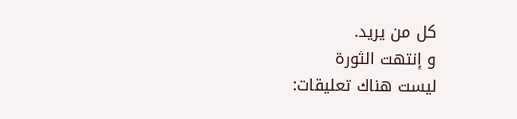كل من يريد.
و إنتهت الثورة
ليست هناك تعليقات: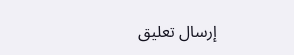إرسال تعليق